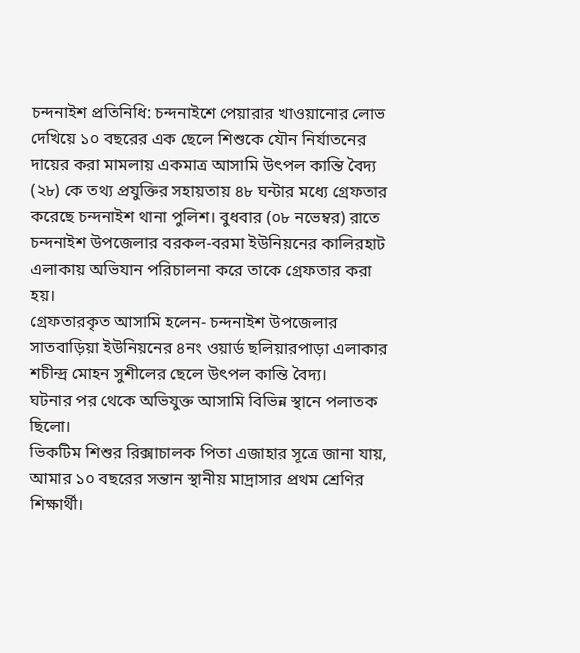চন্দনাইশ প্রতিনিধি: চন্দনাইশে পেয়ারার খাওয়ানোর লোভ দেখিয়ে ১০ বছরের এক ছেলে শিশুকে যৌন নির্যাতনের দায়ের করা মামলায় একমাত্র আসামি উৎপল কান্তি বৈদ্য (২৮) কে তথ্য প্রযুক্তির সহায়তায় ৪৮ ঘন্টার মধ্যে গ্রেফতার করেছে চন্দনাইশ থানা পুলিশ। বুধবার (০৮ নভেম্বর) রাতে চন্দনাইশ উপজেলার বরকল-বরমা ইউনিয়নের কালিরহাট এলাকায় অভিযান পরিচালনা করে তাকে গ্রেফতার করা হয়।
গ্রেফতারকৃত আসামি হলেন- চন্দনাইশ উপজেলার সাতবাড়িয়া ইউনিয়নের ৪নং ওয়ার্ড ছলিয়ারপাড়া এলাকার শচীন্দ্র মোহন সুশীলের ছেলে উৎপল কান্তি বৈদ্য।
ঘটনার পর থেকে অভিযুক্ত আসামি বিভিন্ন স্থানে পলাতক ছিলো।
ভিকটিম শিশুর রিক্সাচালক পিতা এজাহার সূত্রে জানা যায়, আমার ১০ বছরের সন্তান স্থানীয় মাদ্রাসার প্রথম শ্রেণির শিক্ষার্থী।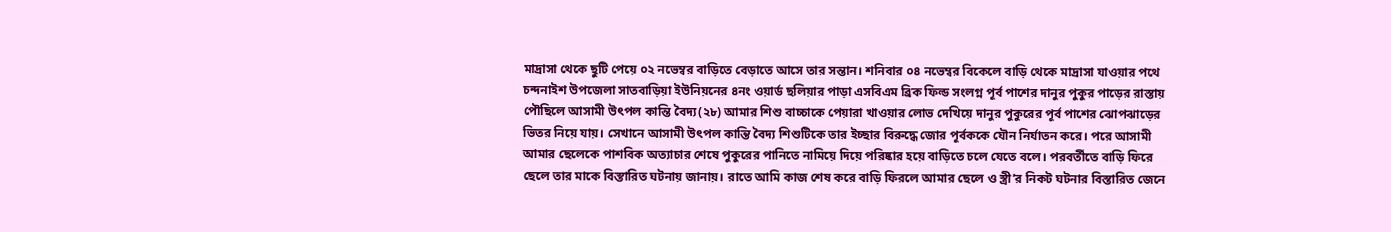মাদ্রাসা থেকে ছুটি পেয়ে ০২ নভেম্বর বাড়িতে বেড়াতে আসে তার সন্তান। শনিবার ০৪ নভেম্বর বিকেলে বাড়ি থেকে মাদ্রাসা যাওয়ার পথে চন্দনাইশ উপজেলা সাতবাড়িয়া ইউনিয়নের ৪নং ওয়ার্ড ছলিয়ার পাড়া এসবিএম ব্রিক ফিল্ড সংলগ্ন পূর্ব পাশের দানুর পুকুর পাড়ের রাস্তায় পৌছিলে আসামী উৎপল কান্তি বৈদ্য(২৮) আমার শিশু বাচ্চাকে পেয়ারা খাওয়ার লোভ দেখিয়ে দানুর পুকুরের পূর্ব পাশের ঝোপঝাড়ের ভিতর নিয়ে যায়। সেখানে আসামী উৎপল কান্তি বৈদ্য শিশুটিকে তার ইচ্ছার বিরুদ্ধে জোর পূর্বককে যৌন নির্যাতন করে। পরে আসামী আমার ছেলেকে পাশবিক অত্যাচার শেষে পুকুরের পানিতে নামিয়ে দিয়ে পরিষ্কার হয়ে বাড়িতে চলে যেতে বলে। পরবর্তীতে বাড়ি ফিরে ছেলে তার মাকে বিস্তারিত ঘটনায় জানায়। রাতে আমি কাজ শেষ করে বাড়ি ফিরলে আমার ছেলে ও স্ত্রী’র নিকট ঘটনার বিস্তারিত জেনে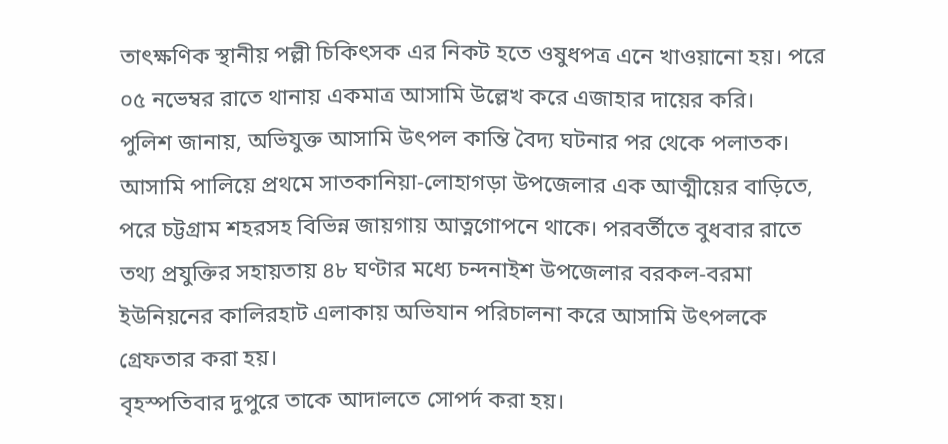তাৎক্ষণিক স্থানীয় পল্লী চিকিৎসক এর নিকট হতে ওষুধপত্র এনে খাওয়ানো হয়। পরে ০৫ নভেম্বর রাতে থানায় একমাত্র আসামি উল্লেখ করে এজাহার দায়ের করি।
পুলিশ জানায়, অভিযুক্ত আসামি উৎপল কান্তি বৈদ্য ঘটনার পর থেকে পলাতক। আসামি পালিয়ে প্রথমে সাতকানিয়া-লোহাগড়া উপজেলার এক আত্মীয়ের বাড়িতে, পরে চট্টগ্রাম শহরসহ বিভিন্ন জায়গায় আত্নগোপনে থাকে। পরবর্তীতে বুধবার রাতে তথ্য প্রযুক্তির সহায়তায় ৪৮ ঘণ্টার মধ্যে চন্দনাইশ উপজেলার বরকল-বরমা ইউনিয়নের কালিরহাট এলাকায় অভিযান পরিচালনা করে আসামি উৎপলকে গ্রেফতার করা হয়।
বৃহস্পতিবার দুপুরে তাকে আদালতে সোপর্দ করা হয়।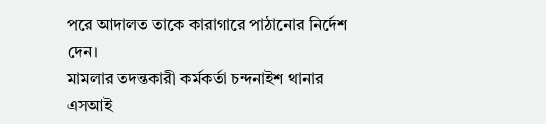পরে আদালত তাকে কারাগারে পাঠানোর নির্দেশ দেন।
মামলার তদন্তকারী কর্মকর্তা চন্দনাইশ থানার এসআই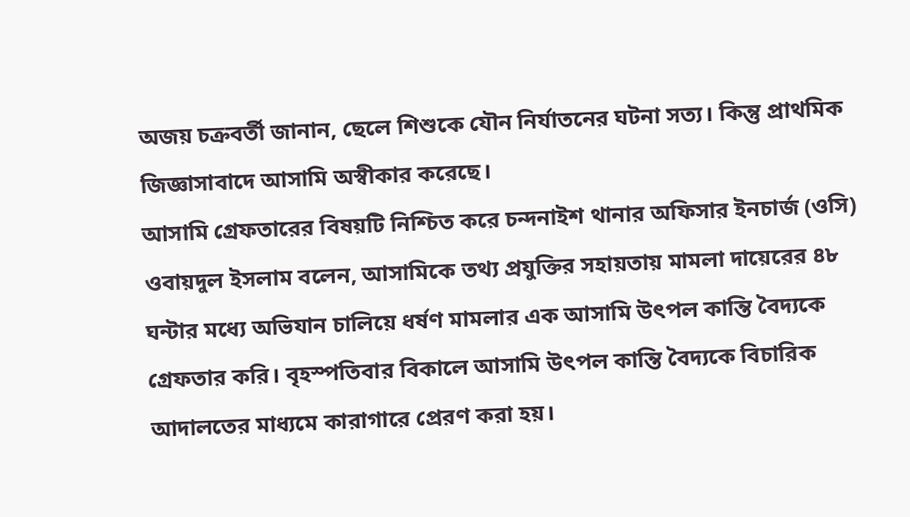অজয় চক্রবর্তী জানান, ছেলে শিশুকে যৌন নির্যাতনের ঘটনা সত্য। কিন্তু প্রাথমিক জিজ্ঞাসাবাদে আসামি অস্বীকার করেছে।
আসামি গ্রেফতারের বিষয়টি নিশ্চিত করে চন্দনাইশ থানার অফিসার ইনচার্জ (ওসি) ওবায়দুল ইসলাম বলেন, আসামিকে তথ্য প্রযুক্তির সহায়তায় মামলা দায়েরের ৪৮ ঘন্টার মধ্যে অভিযান চালিয়ে ধর্ষণ মামলার এক আসামি উৎপল কান্তি বৈদ্যকে গ্রেফতার করি। বৃহস্পতিবার বিকালে আসামি উৎপল কান্তি বৈদ্যকে বিচারিক আদালতের মাধ্যমে কারাগারে প্রেরণ করা হয়।